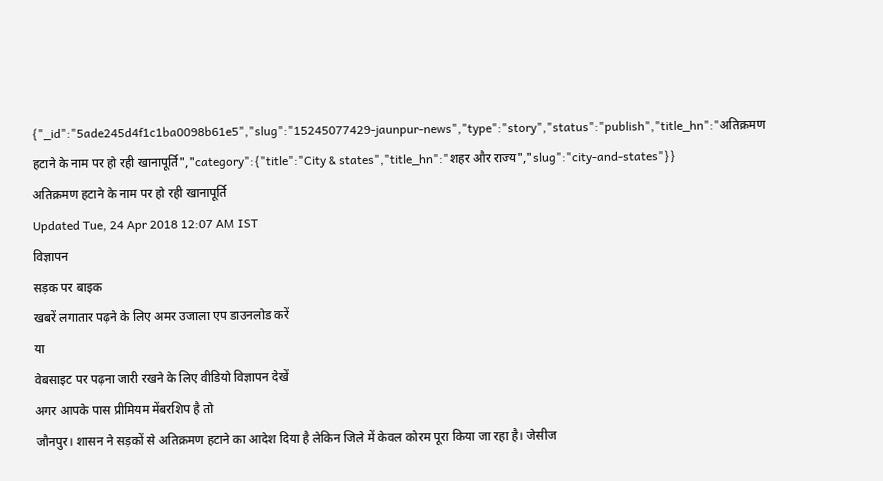{"_id":"5ade245d4f1c1ba0098b61e5","slug":"15245077429-jaunpur-news","type":"story","status":"publish","title_hn":"अतिक्रमण हटाने के नाम पर हो रही खानापूर्ति","category":{"title":"City & states","title_hn":"शहर और राज्य","slug":"city-and-states"}}
अतिक्रमण हटाने के नाम पर हो रही खानापूर्ति
Updated Tue, 24 Apr 2018 12:07 AM IST
विज्ञापन
सड़क पर बाइक
खबरें लगातार पढ़ने के लिए अमर उजाला एप डाउनलोड करें
या
वेबसाइट पर पढ़ना जारी रखने के लिए वीडियो विज्ञापन देखें
अगर आपके पास प्रीमियम मेंबरशिप है तो
जौनपुर। शासन ने सड़कों से अतिक्रमण हटाने का आदेश दिया है लेकिन जिले में केवल कोरम पूरा किया जा रहा है। जेसीज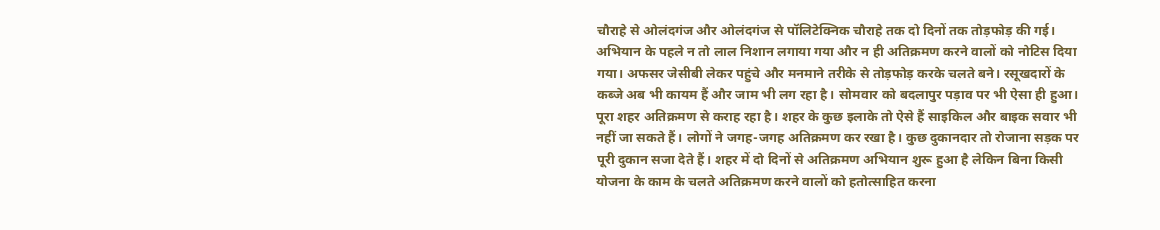चौराहे से ओलंदगंज और ओलंदगंज से पॉलिटेक्निक चौराहे तक दो दिनों तक तोड़फोड़ की गई। अभियान के पहले न तो लाल निशान लगाया गया और न ही अतिक्रमण करने वालों को नोटिस दिया गया। अफसर जेसीबी लेकर पहुंचे और मनमाने तरीके से तोड़फोड़ करके चलते बने। रसूखदारों के कब्जे अब भी कायम हैं और जाम भी लग रहा है। सोमवार को बदलापुर पड़ाव पर भी ऐसा ही हुआ।
पूरा शहर अतिक्रमण से कराह रहा है। शहर के कुछ इलाके तो ऐसे हैं साइकिल और बाइक सवार भी नहीं जा सकते हैं। लोगों ने जगह-जगह अतिक्रमण कर रखा है। कुछ दुकानदार तो रोजाना सड़क पर पूरी दुकान सजा देते हैं। शहर में दो दिनों से अतिक्रमण अभियान शुरू हुआ है लेकिन बिना किसी योजना के काम के चलते अतिक्रमण करने वालों को हतोत्साहित करना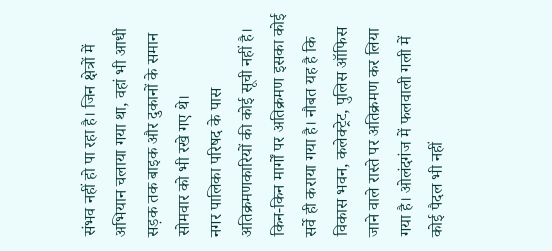संभव नहीं हो पा रहा है। जिन क्षेत्रों में अभियान चलाया गया था, वहां भी आधी सड़क तक बाइक और दुकानों के समान सोमवार को भी रखे गए थे।
नगर पालिका परिषद के पास अतिक्रमणकारियों की कोई सूची नहीं है। किन-किन मार्गों पर अतिक्रमण इसका कोई सर्वे ही कराया गया है। नौबत यह है कि विकास भवन, कलेक्ट्रेट, पुलिस ऑफिस जाने वाले रास्ते पर अतिक्रमण कर लिया गया है। ओलंदगंज में फलवाली गली में कोई पैदल भी नहीं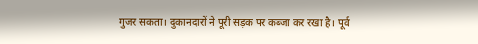गुजर सकता। दुकानदारों ने पूरी सड़क पर कब्जा कर रखा है। पूर्व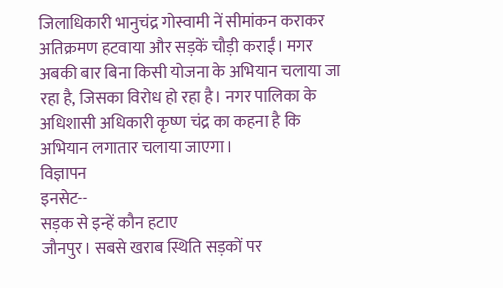जिलाधिकारी भानुचंद्र गोस्वामी नें सीमांकन कराकर अतिक्रमण हटवाया और सड़कें चौड़ी कराईं। मगर अबकी बार बिना किसी योजना के अभियान चलाया जा रहा है, जिसका विरोध हो रहा है। नगर पालिका के अधिशासी अधिकारी कृष्ण चंद्र का कहना है कि अभियान लगातार चलाया जाएगा।
विज्ञापन
इनसेट--
सड़क से इन्हें कौन हटाए
जौनपुर। सबसे खराब स्थिति सड़कों पर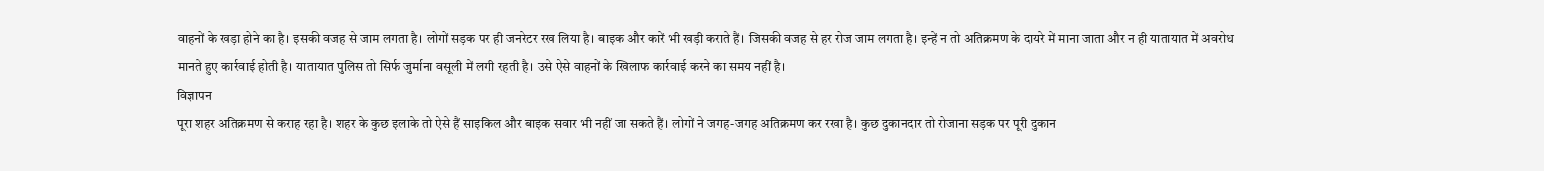वाहनों के खड़ा होने का है। इसकी वजह से जाम लगता है। लोगों सड़क पर ही जनरेटर रख लिया है। बाइक और कारें भी खड़ी कराते हैं। जिसकी वजह से हर रोज जाम लगता है। इन्हें न तो अतिक्रमण के दायरे में माना जाता और न ही यातायात में अवरोध मानते हुए कार्रवाई होती है। यातायात पुलिस तो सिर्फ जुर्माना वसूली में लगी रहती है। उसे ऐसे वाहनों के खिलाफ कार्रवाई करने का समय नहीं है।
विज्ञापन
पूरा शहर अतिक्रमण से कराह रहा है। शहर के कुछ इलाके तो ऐसे हैं साइकिल और बाइक सवार भी नहीं जा सकते हैं। लोगों ने जगह-जगह अतिक्रमण कर रखा है। कुछ दुकानदार तो रोजाना सड़क पर पूरी दुकान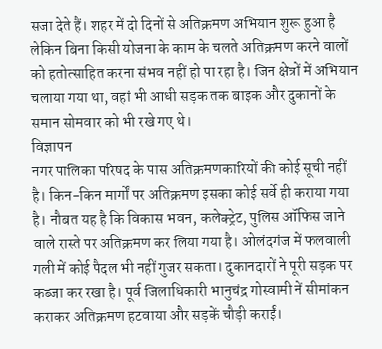सजा देते हैं। शहर में दो दिनों से अतिक्रमण अभियान शुरू हुआ है लेकिन बिना किसी योजना के काम के चलते अतिक्रमण करने वालों को हतोत्साहित करना संभव नहीं हो पा रहा है। जिन क्षेत्रों में अभियान चलाया गया था, वहां भी आधी सड़क तक बाइक और दुकानों के समान सोमवार को भी रखे गए थे।
विज्ञापन
नगर पालिका परिषद के पास अतिक्रमणकारियों की कोई सूची नहीं है। किन-किन मार्गों पर अतिक्रमण इसका कोई सर्वे ही कराया गया है। नौबत यह है कि विकास भवन, कलेक्ट्रेट, पुलिस ऑफिस जाने वाले रास्ते पर अतिक्रमण कर लिया गया है। ओलंदगंज में फलवाली गली में कोई पैदल भी नहीं गुजर सकता। दुकानदारों ने पूरी सड़क पर कब्जा कर रखा है। पूर्व जिलाधिकारी भानुचंद्र गोस्वामी नें सीमांकन कराकर अतिक्रमण हटवाया और सड़कें चौड़ी कराईं।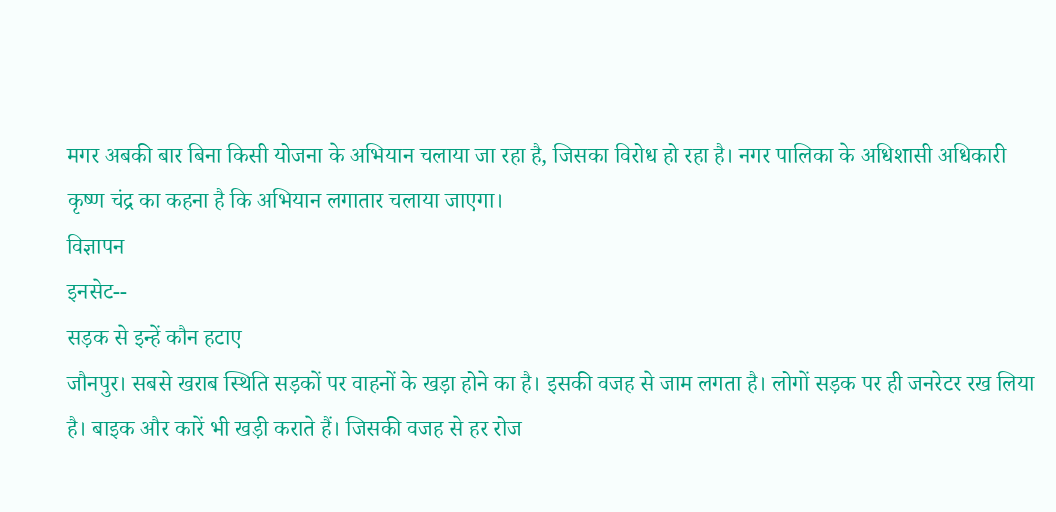मगर अबकी बार बिना किसी योजना के अभियान चलाया जा रहा है, जिसका विरोध हो रहा है। नगर पालिका के अधिशासी अधिकारी कृष्ण चंद्र का कहना है कि अभियान लगातार चलाया जाएगा।
विज्ञापन
इनसेट--
सड़क से इन्हें कौन हटाए
जौनपुर। सबसे खराब स्थिति सड़कों पर वाहनों के खड़ा होने का है। इसकी वजह से जाम लगता है। लोगों सड़क पर ही जनरेटर रख लिया है। बाइक और कारें भी खड़ी कराते हैं। जिसकी वजह से हर रोज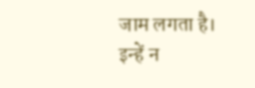जाम लगता है। इन्हें न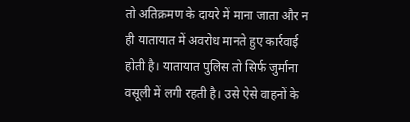तो अतिक्रमण के दायरे में माना जाता और न ही यातायात में अवरोध मानते हुए कार्रवाई होती है। यातायात पुलिस तो सिर्फ जुर्माना वसूली में लगी रहती है। उसे ऐसे वाहनों के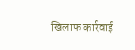खिलाफ कार्रवाई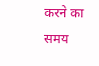करने का समय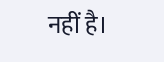नहीं है।